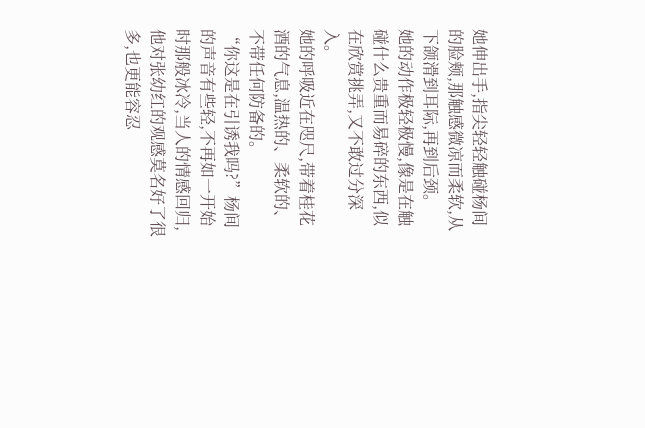她伸出手,指尖轻轻触碰杨间的脸颊,那触感微凉而柔软,从下颌滑到耳际,再到后颈。
她的动作极轻极慢,像是在触碰什么贵重而易碎的东西,似在欣赏挑弄,又不敢过分深入。
她的呼吸近在咫尺,带着桂花酒的气息,温热的、柔软的、不带任何防备的。
“你这是在引诱我吗?”杨间的声音有些轻,不再如一开始时那般冰冷,当人的情感回归,他对张幼红的观感莫名好了很多,也更能容忍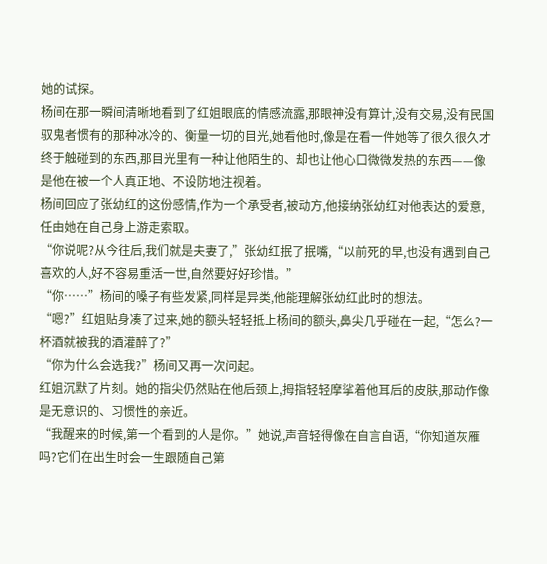她的试探。
杨间在那一瞬间清晰地看到了红姐眼底的情感流露,那眼神没有算计,没有交易,没有民国驭鬼者惯有的那种冰冷的、衡量一切的目光,她看他时,像是在看一件她等了很久很久才终于触碰到的东西,那目光里有一种让他陌生的、却也让他心口微微发热的东西——像是他在被一个人真正地、不设防地注视着。
杨间回应了张幼红的这份感情,作为一个承受者,被动方,他接纳张幼红对他表达的爱意,任由她在自己身上游走索取。
“你说呢?从今往后,我们就是夫妻了,”张幼红抿了抿嘴,“以前死的早,也没有遇到自己喜欢的人,好不容易重活一世,自然要好好珍惜。”
“你……”杨间的嗓子有些发紧,同样是异类,他能理解张幼红此时的想法。
“嗯?”红姐贴身凑了过来,她的额头轻轻抵上杨间的额头,鼻尖几乎碰在一起,“怎么?一杯酒就被我的酒灌醉了?”
“你为什么会选我?”杨间又再一次问起。
红姐沉默了片刻。她的指尖仍然贴在他后颈上,拇指轻轻摩挲着他耳后的皮肤,那动作像是无意识的、习惯性的亲近。
“我醒来的时候,第一个看到的人是你。”她说,声音轻得像在自言自语,“你知道灰雁吗?它们在出生时会一生跟随自己第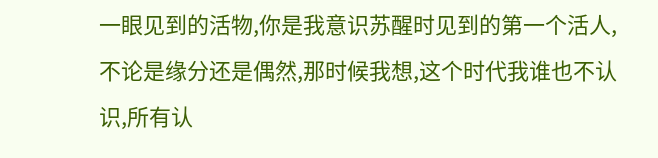一眼见到的活物,你是我意识苏醒时见到的第一个活人,不论是缘分还是偶然,那时候我想,这个时代我谁也不认识,所有认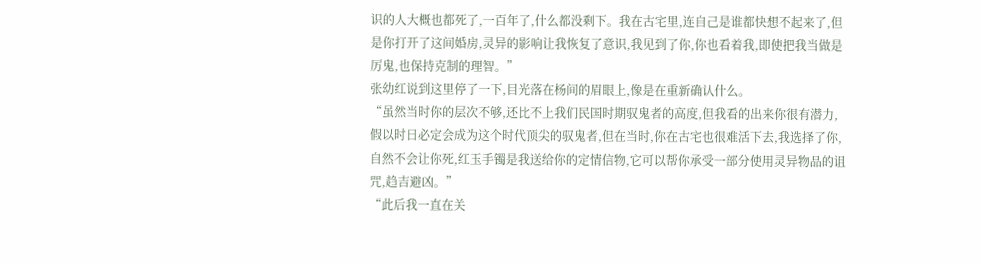识的人大概也都死了,一百年了,什么都没剩下。我在古宅里,连自己是谁都快想不起来了,但是你打开了这间婚房,灵异的影响让我恢复了意识,我见到了你,你也看着我,即使把我当做是厉鬼,也保持克制的理智。”
张幼红说到这里停了一下,目光落在杨间的眉眼上,像是在重新确认什么。
“虽然当时你的层次不够,还比不上我们民国时期驭鬼者的高度,但我看的出来你很有潜力,假以时日必定会成为这个时代顶尖的驭鬼者,但在当时,你在古宅也很难活下去,我选择了你,自然不会让你死,红玉手镯是我送给你的定情信物,它可以帮你承受一部分使用灵异物品的诅咒,趋吉避凶。”
“此后我一直在关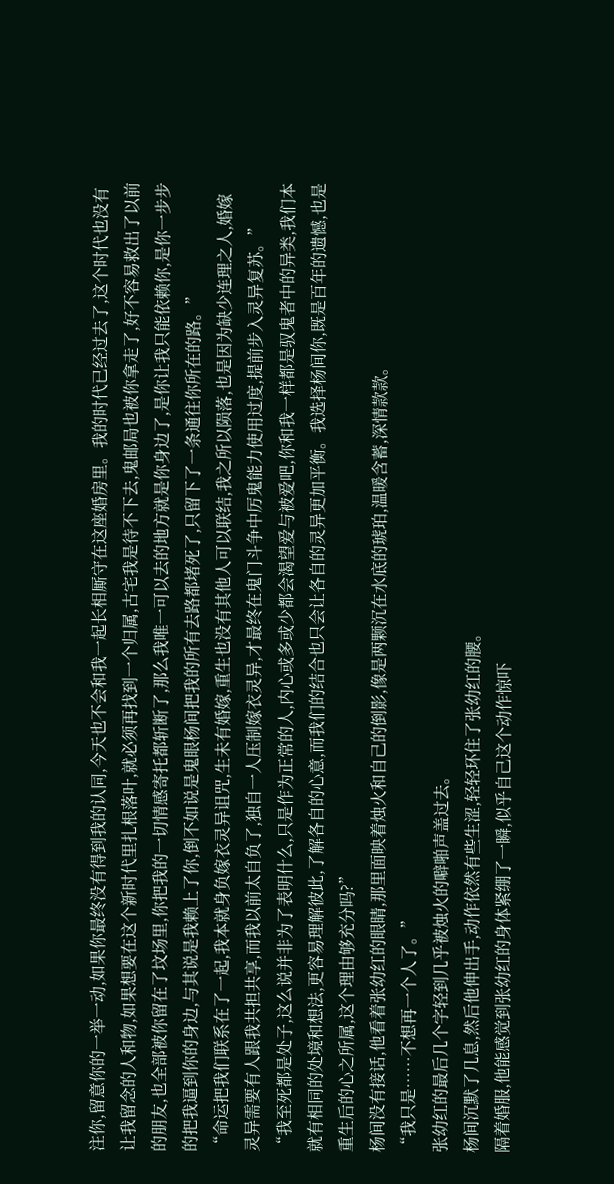注你,留意你的一举一动,如果你最终没有得到我的认同,今天也不会和我一起长相厮守在这座婚房里。我的时代已经过去了,这个时代也没有让我留念的人和物,如果想要在这个新时代里扎根落叶,就必须再找到一个归属,古宅我是待不下去,鬼邮局也被你拿走了,好不容易救出了以前的朋友,也全部被你留在了坟场里,你把我的一切情感寄托都斩断了,那么我唯一可以去的地方就是你身边了,是你让我只能依赖你,是你一步步的把我逼到你的身边,与其说是我赖上了你,倒不如说是鬼眼杨间把我的所有去路都堵死了,只留下了一条通往你所在的路。”
“命运把我们联系在了一起,我本就身负嫁衣灵异诅咒,生未有婚嫁,重生也没有其他人可以联结,我之所以陨落,也是因为缺少连理之人,婚嫁灵异需要有人跟我共担共享,而我以前太自负了,独自一人压制嫁衣灵异,才最终在鬼门斗争中厉鬼能力使用过度,提前步入灵异复苏。”
“我至死都是处子,这么说并非为了表明什么,只是作为正常的人,内心或多或少都会渴望爱与被爱吧,你和我一样都是驭鬼者中的异类,我们本就有相同的处境和想法,更容易理解彼此,了解各自的心意,而我们的结合也只会让各自的灵异更加平衡。我选择杨间你,既是百年的遗憾,也是重生后的心之所属,这个理由够充分吗?”
杨间没有接话,他看着张幼红的眼睛,那里面映着烛火和自己的倒影,像是两颗沉在水底的琥珀,温暖含蓄,深情款款。
“我只是……不想再一个人了。”
张幼红的最后几个字轻到几乎被烛火的噼啪声盖过去。
杨间沉默了几息,然后他伸出手,动作依然有些生涩,轻轻环住了张幼红的腰。
隔着婚服,他能感觉到张幼红的身体紧绷了一瞬,似乎自己这个动作惊吓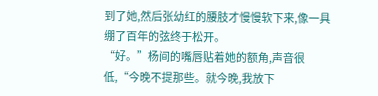到了她,然后张幼红的腰肢才慢慢软下来,像一具绷了百年的弦终于松开。
“好。”杨间的嘴唇贴着她的额角,声音很低,“今晚不提那些。就今晚,我放下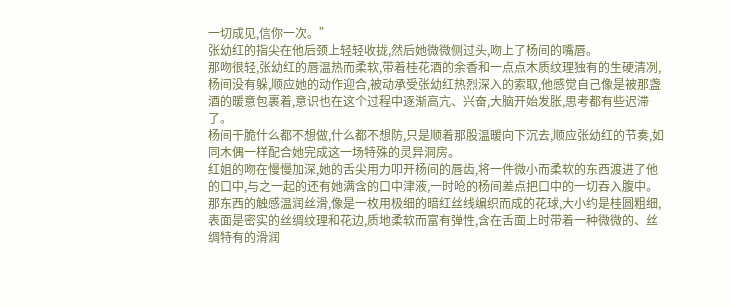一切成见,信你一次。”
张幼红的指尖在他后颈上轻轻收拢,然后她微微侧过头,吻上了杨间的嘴唇。
那吻很轻,张幼红的唇温热而柔软,带着桂花酒的余香和一点点木质纹理独有的生硬清冽,杨间没有躲,顺应她的动作迎合,被动承受张幼红热烈深入的索取,他感觉自己像是被那盏酒的暖意包裹着,意识也在这个过程中逐渐高亢、兴奋,大脑开始发胀,思考都有些迟滞了。
杨间干脆什么都不想做,什么都不想防,只是顺着那股温暖向下沉去,顺应张幼红的节奏,如同木偶一样配合她完成这一场特殊的灵异洞房。
红姐的吻在慢慢加深,她的舌尖用力叩开杨间的唇齿,将一件微小而柔软的东西渡进了他的口中,与之一起的还有她满含的口中津液,一时呛的杨间差点把口中的一切吞入腹中。
那东西的触感温润丝滑,像是一枚用极细的暗红丝线编织而成的花球,大小约是桂圆粗细,表面是密实的丝绸纹理和花边,质地柔软而富有弹性,含在舌面上时带着一种微微的、丝绸特有的滑润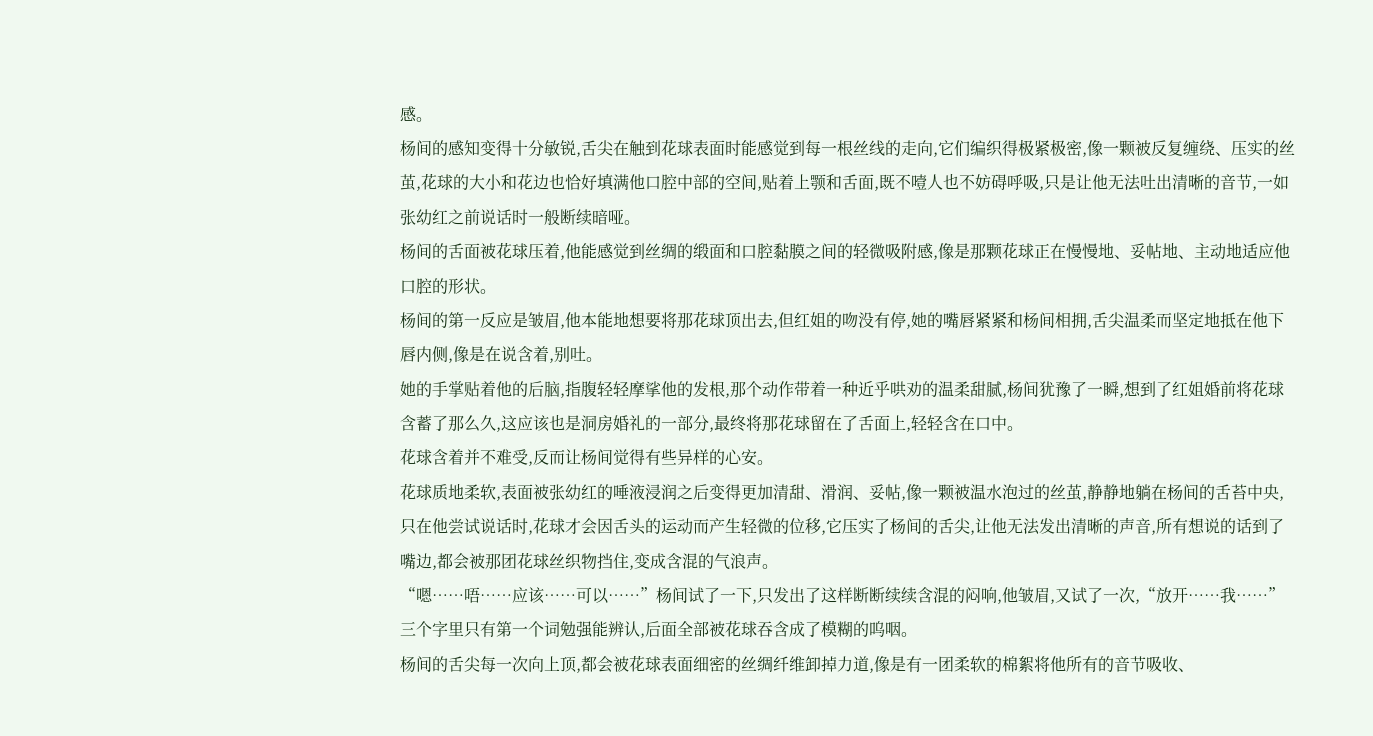感。
杨间的感知变得十分敏锐,舌尖在触到花球表面时能感觉到每一根丝线的走向,它们编织得极紧极密,像一颗被反复缠绕、压实的丝茧,花球的大小和花边也恰好填满他口腔中部的空间,贴着上颚和舌面,既不噎人也不妨碍呼吸,只是让他无法吐出清晰的音节,一如张幼红之前说话时一般断续暗哑。
杨间的舌面被花球压着,他能感觉到丝绸的缎面和口腔黏膜之间的轻微吸附感,像是那颗花球正在慢慢地、妥帖地、主动地适应他口腔的形状。
杨间的第一反应是皱眉,他本能地想要将那花球顶出去,但红姐的吻没有停,她的嘴唇紧紧和杨间相拥,舌尖温柔而坚定地抵在他下唇内侧,像是在说含着,别吐。
她的手掌贴着他的后脑,指腹轻轻摩挲他的发根,那个动作带着一种近乎哄劝的温柔甜腻,杨间犹豫了一瞬,想到了红姐婚前将花球含蓄了那么久,这应该也是洞房婚礼的一部分,最终将那花球留在了舌面上,轻轻含在口中。
花球含着并不难受,反而让杨间觉得有些异样的心安。
花球质地柔软,表面被张幼红的唾液浸润之后变得更加清甜、滑润、妥帖,像一颗被温水泡过的丝茧,静静地躺在杨间的舌苔中央,只在他尝试说话时,花球才会因舌头的运动而产生轻微的位移,它压实了杨间的舌尖,让他无法发出清晰的声音,所有想说的话到了嘴边,都会被那团花球丝织物挡住,变成含混的气浪声。
“嗯……唔……应该……可以……”杨间试了一下,只发出了这样断断续续含混的闷响,他皱眉,又试了一次,“放开……我……”三个字里只有第一个词勉强能辨认,后面全部被花球吞含成了模糊的呜咽。
杨间的舌尖每一次向上顶,都会被花球表面细密的丝绸纤维卸掉力道,像是有一团柔软的棉絮将他所有的音节吸收、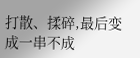打散、揉碎,最后变成一串不成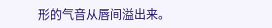形的气音从唇间溢出来。